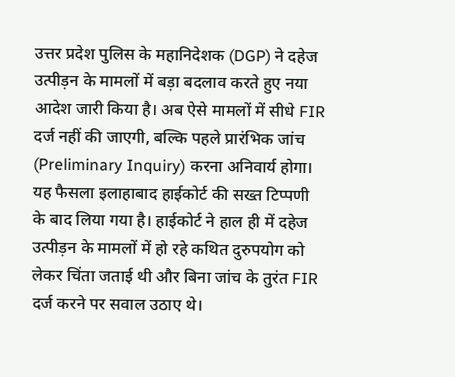उत्तर प्रदेश पुलिस के महानिदेशक (DGP) ने दहेज उत्पीड़न के मामलों में बड़ा बदलाव करते हुए नया आदेश जारी किया है। अब ऐसे मामलों में सीधे FIR दर्ज नहीं की जाएगी, बल्कि पहले प्रारंभिक जांच (Preliminary Inquiry) करना अनिवार्य होगा।
यह फैसला इलाहाबाद हाईकोर्ट की सख्त टिप्पणी के बाद लिया गया है। हाईकोर्ट ने हाल ही में दहेज उत्पीड़न के मामलों में हो रहे कथित दुरुपयोग को लेकर चिंता जताई थी और बिना जांच के तुरंत FIR दर्ज करने पर सवाल उठाए थे।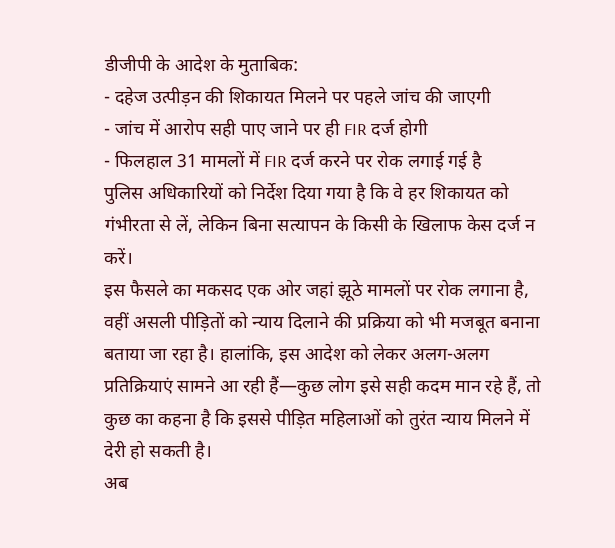डीजीपी के आदेश के मुताबिक:
- दहेज उत्पीड़न की शिकायत मिलने पर पहले जांच की जाएगी
- जांच में आरोप सही पाए जाने पर ही FIR दर्ज होगी
- फिलहाल 31 मामलों में FIR दर्ज करने पर रोक लगाई गई है
पुलिस अधिकारियों को निर्देश दिया गया है कि वे हर शिकायत को गंभीरता से लें, लेकिन बिना सत्यापन के किसी के खिलाफ केस दर्ज न करें।
इस फैसले का मकसद एक ओर जहां झूठे मामलों पर रोक लगाना है, वहीं असली पीड़ितों को न्याय दिलाने की प्रक्रिया को भी मजबूत बनाना बताया जा रहा है। हालांकि, इस आदेश को लेकर अलग-अलग प्रतिक्रियाएं सामने आ रही हैं—कुछ लोग इसे सही कदम मान रहे हैं, तो कुछ का कहना है कि इससे पीड़ित महिलाओं को तुरंत न्याय मिलने में देरी हो सकती है।
अब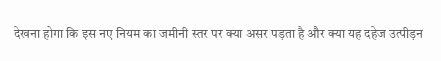देखना होगा कि इस नए नियम का जमीनी स्तर पर क्या असर पड़ता है और क्या यह दहेज उत्पीड़न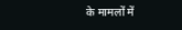के मामलों में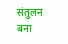संतुलन बना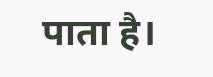पाता है।